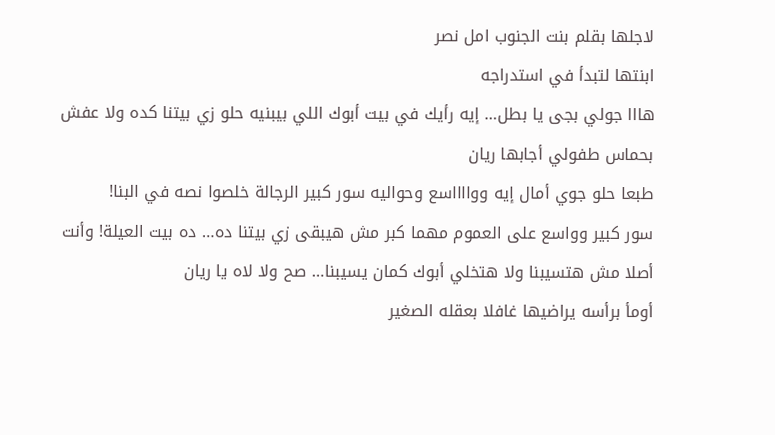لاجلها بقلم بنت الجنوب امل نصر
ابنتها لتبدأ في استدراجه
هااا جولي بجى يا بطل… إيه رأيك في بيت أبوك اللي بيبنيه حلو زي بيتنا كده ولا عفش بحماس طفولي أجابها ريان
طبعا حلو جوي أمال إيه ووااااسع وحواليه سور كبير الرجالة خلصوا نصه في البنا!
سور كبير وواسع على العموم مهما كبر مش هيبقى زي بيتنا ده… ده بيت العيلة! وأنت أصلا مش هتسيبنا ولا هتخلي أبوك كمان يسيبنا… صح ولا لاه يا ريان
أومأ برأسه يراضيها غافلا بعقله الصغير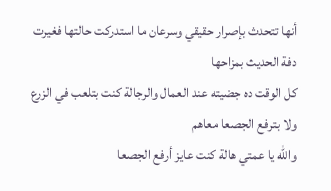أنها تتحدث بإصرار حقيقي وسرعان ما استدركت حالتها فغيرت دفة الحديث بمزاحها
كل الوقت ده جضيته عند العمال والرجالة كنت بتلعب في الزرع ولا بترفع الجصعا معاهم
والله يا عمتي هالة كنت عايز أرفع الجصعا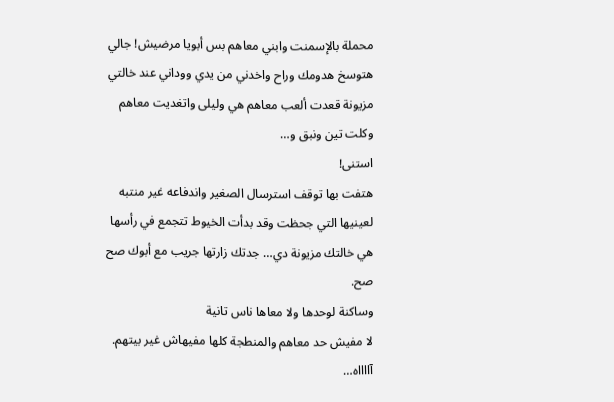محملة بالإسمنت وابني معاهم بس أبويا مرضيش! جالي هتوسخ هدومك وراح واخدني من يدي ووداني عند خالتي مزيونة قعدت ألعب معاهم هي وليلى واتغديت معاهم وكلت تين ونبق و…
استنى!
هتفت بها توقف استرسال الصغير واندفاعه غير منتبه لعينيها التي جحظت وقد بدأت الخيوط تتجمع في رأسها
هي خالتك مزيونة دي… جدتك زارتها جريب مع أبوك صح
صح.
وساكنة لوحدها ولا معاها ناس تانية
لا مفيش حد معاهم والمنطجة كلها مفيهاش غير بيتهم.
آااااه…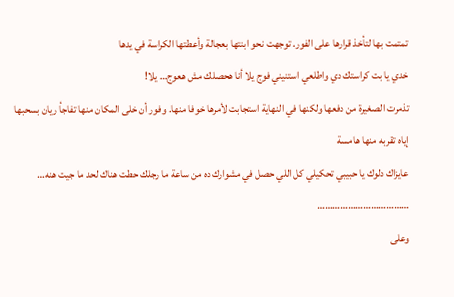تمتمت بها لتأخذ قرارها على الفور. توجهت نحو ابنتها بعجالة وأعطتها الكراسة في يدها
خدي يا بت كراستك دي واطلعي استنيني فوج يلا أنا هحصلك مش هعوج… يلا!
تذمرت الصغيرة من دفعها ولكنها في النهاية استجابت لأمرها خوفا منها. وفور أن خلى المكان منها تفاجأ ريان بسحبها إياه تقربه منها هامسة
عايزاك دلوك يا حبيبي تحكيلي كل اللي حصل في مشوارك ده من ساعة ما رجلك حطت هناك لحد ما جيت هنه…
………………………………
وعلى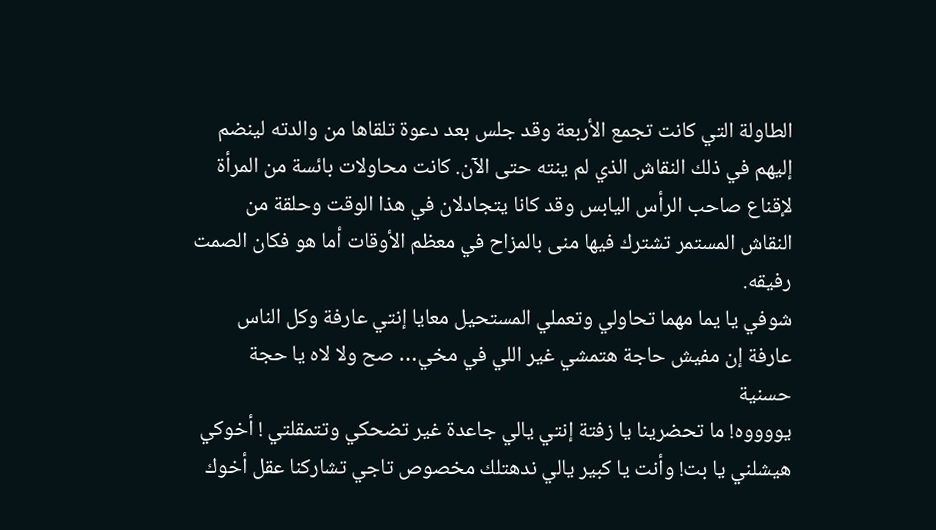الطاولة التي كانت تجمع الأربعة وقد جلس بعد دعوة تلقاها من والدته لينضم إليهم في ذلك النقاش الذي لم ينته حتى الآن. كانت محاولات بائسة من المرأة لإقناع صاحب الرأس اليابس وقد كانا يتجادلان في هذا الوقت وحلقة من النقاش المستمر تشترك فيها منى بالمزاح في معظم الأوقات أما هو فكان الصمت رفيقه.
شوفي يا يما مهما تحاولي وتعملي المستحيل معايا إنتي عارفة وكل الناس عارفة إن مفيش حاجة هتمشي غير اللي في مخي… صح ولا لاه يا حجة حسنية
يووووه! ما تحضرينا يا زفتة إنتي يالي جاعدة غير تضحكي وتتمقلتي ! أخوكي هيشلني يا بت! وأنت يا كبير يالي ندهتلك مخصوص تاجي تشاركنا عقل أخوك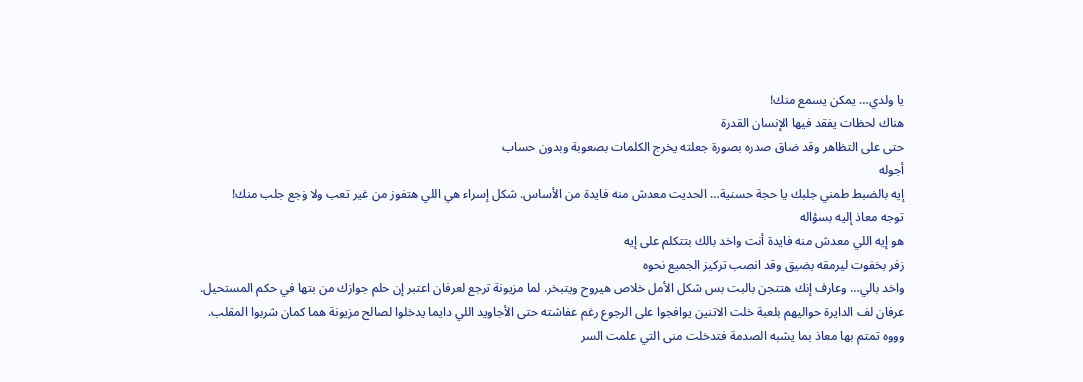يا ولدي… يمكن يسمع منك!
هناك لحظات يفقد فيها الإنسان القدرة
حتى على التظاهر وقد ضاق صدره بصورة جعلته يخرج الكلمات بصعوبة وبدون حساب
أجوله
إيه بالضبط طمني جلبك يا حجة حسنية… الحديت معدش منه فايدة من الأساس. شكل إسراء هي اللي هتفوز من غير تعب ولا ۏجع جلب منك!
توجه معاذ إليه بسؤاله
هو إيه اللي معدش منه فايدة أنت واخد بالك بتتكلم على إيه
زفر بخفوت ليرمقه بضيق وقد انصب تركيز الجميع نحوه
واخد بالي… وعارف إنك ھتتجن بالبت بس شكل الأمل خلاص هيروح ويتبخر. لما مزيونة ترجع لعرفان اعتبر إن حلم جوازك من بتها في حكم المستحيل.
عرفان لف الدايرة حواليهم بلعبة خلت الاتنين يوافجوا على الرجوع رغم عفاشته حتى الأجاويد اللي دايما يدخلوا لصالح مزيونة هما كمان شربوا المقلب.
وووه تمتم بها معاذ بما يشبه الصدمة فتدخلت منى التي علمت السر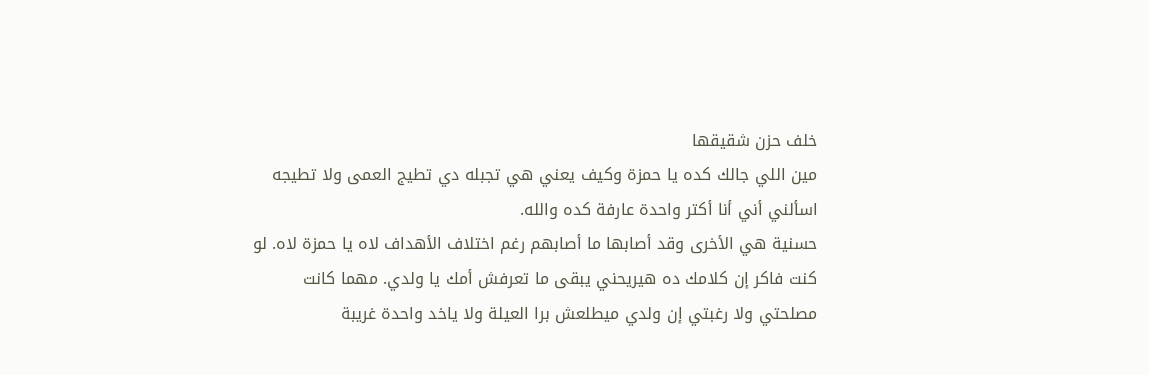خلف حزن شقيقها
مين اللي جالك كده يا حمزة وكيف يعني هي تجبله دي تطيج العمى ولا تطيجه اسألني أني أنا أكتر واحدة عارفة كده والله.
حسنية هي الأخرى وقد أصابها ما أصابهم رغم اختلاف الأهداف لاه يا حمزة لاه. لو كنت فاكر إن كلامك ده هيريحني يبقى ما تعرفش أمك يا ولدي. مهما كانت مصلحتي ولا رغبتي إن ولدي ميطلعش برا العيلة ولا ياخد واحدة غريبة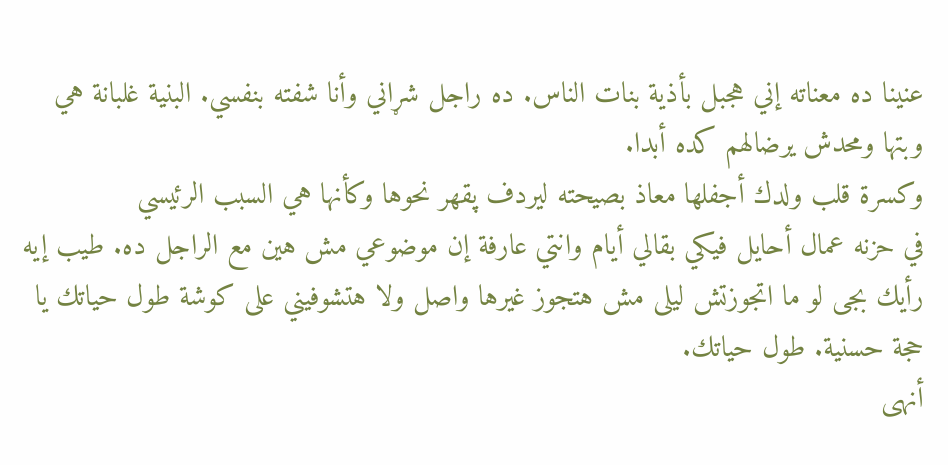عنينا ده معناته إني هجبل بأذية بنات الناس. ده راجل شړاني وأنا شفته بنفسي. البنية غلبانة هي وبتها ومحدش يرضالهم كده أبدا.
وكسرة قلب ولدك أجفلها معاذ بصيحته ليردف پقهر نحوها وكأنها هي السبب الرئيسي
في حزنه عمال أحايل فيكي بقالي أيام وانتي عارفة إن موضوعي مش هين مع الراجل ده. طيب إيه رأيك بجى لو ما اتجوزتش ليلى مش هتجوز غيرها واصل ولا هتشوفيني على كوشة طول حياتك يا حجة حسنية. طول حياتك.
أنهى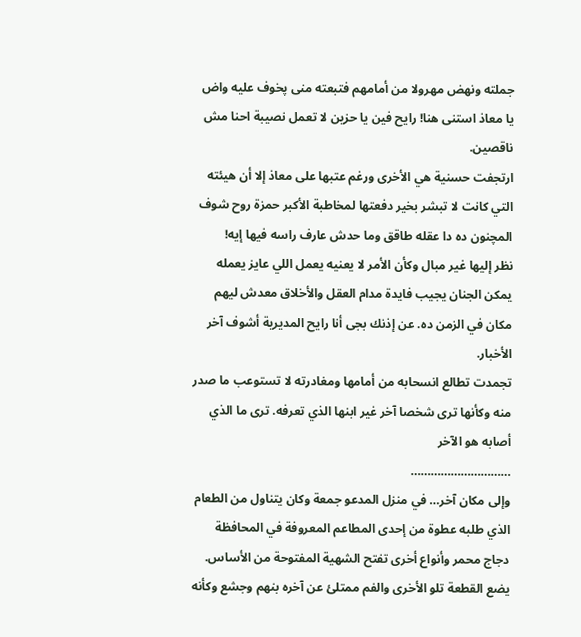جملته ونهض مهرولا من أمامهم فتبعته منى پخوف عليه واض يا معاذ استنى هنا! رايح فين يا حزين لا تعمل نصيبة احنا مش ناقصين.
ارتجفت حسنية هي الأخرى ورغم عتبها على معاذ إلا أن هيئته التي كانت لا تبشر بخير دفعتها لمخاطبة الأكبر حمزة روح شوف المچنون ده دا عقله طاقق وما حدش عارف راسه فيها إيه!
نظر إليها غير مبال وكأن الأمر لا يعنيه يعمل اللي عايز يعمله يمكن الجنان يجيب فايدة مدام العقل والأخلاق معدش ليهم مكان في الزمن ده. عن إذنك بجى أنا رايح المديرية أشوف آخر الأخبار.
تجمدت تطالع انسحابه من أمامها ومغادرته لا تستوعب ما صدر منه وكأنها ترى شخصا آخر غير ابنها الذي تعرفه. ترى ما الذي أصابه هو الآخر
…………………………
وإلى مكان آخر… في منزل المدعو جمعة وكان يتناول من الطعام الذي طلبه عطوة من إحدى المطاعم المعروفة في المحافظة دجاج محمر وأنواع أخرى تفتح الشهية المفتوحة من الأساس.
يضع القطعة تلو الأخرى والفم ممتلئ عن آخره بنهم وجشع وكأنه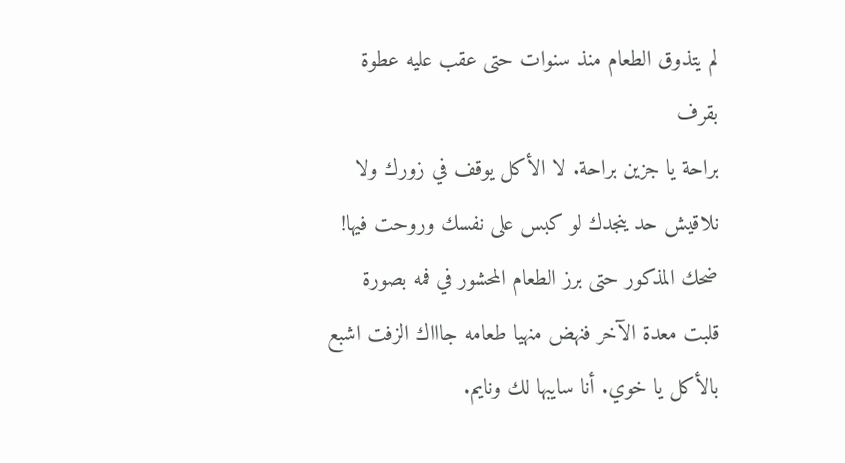لم يتذوق الطعام منذ سنوات حتى عقب عليه عطوة بقرف
براحة يا جزين براحة. لا الأكل يوقف في زورك ولا نلاقيش حد ينجدك لو كبس على نفسك وروحت فيها!
ضحك المذكور حتى برز الطعام المحشور في فمه بصورة قلبت معدة الآخر فنهض منهيا طعامه جاااك الزفت اشبع بالأكل يا خوي. أنا سايبها لك ونايم.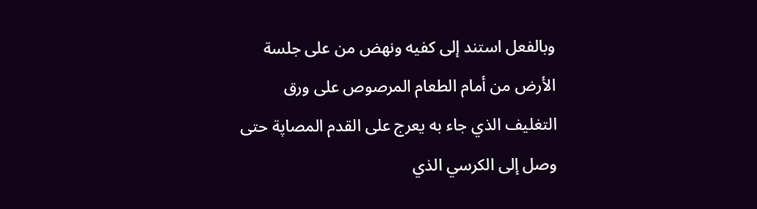وبالفعل استند إلى كفيه ونهض من على جلسة الأرض من أمام الطعام المرصوص على ورق التغليف الذي جاء به يعرج على القدم المصاپة حتى وصل إلى الكرسي الذي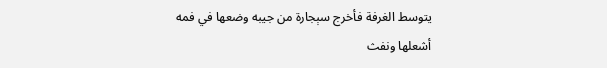يتوسط الغرفة فأخرج سېجارة من جيبه وضعها في فمه أشعلها ونفث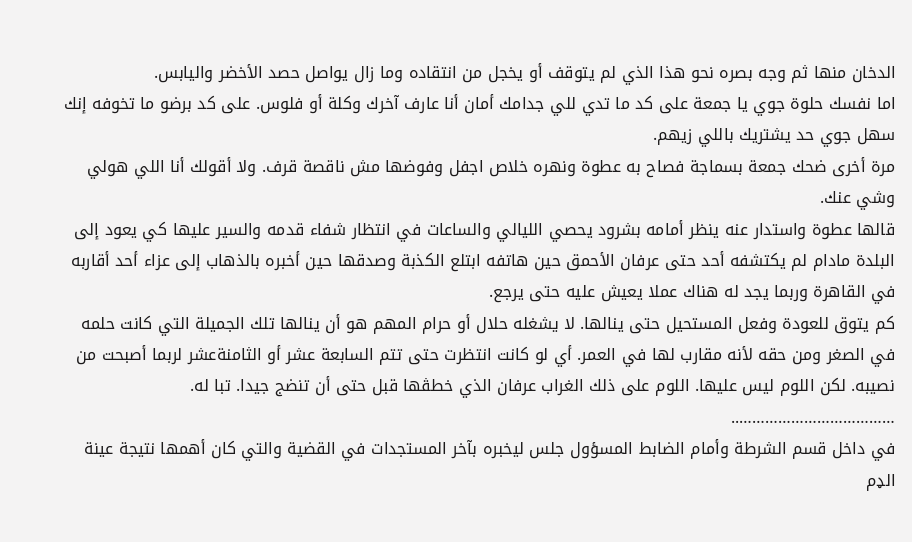الدخان منها ثم وجه بصره نحو هذا الذي لم يتوقف أو يخجل من انتقاده وما زال يواصل حصد الأخضر واليابس.
اما نفسك حلوة جوي يا جمعة على كد ما تدي للي جدامك أمان أنا عارف آخرك وكلة أو فلوس. على كد برضو ما تخوفه إنك سهل جوي حد يشتريك باللي زيهم.
مرة أخرى ضحك جمعة بسماجة فصاح به عطوة ونهره خلاص اجفل وفوضها مش ناقصة قرف. ولا أقولك أنا اللي هولي وشي عنك.
قالها عطوة واستدار عنه ينظر أمامه بشرود يحصي الليالي والساعات في انتظار شفاء قدمه والسير عليها كي يعود إلى البلدة مادام لم يكتشفه أحد حتى عرفان الأحمق حين هاتفه ابتلع الكذبة وصدقها حين أخبره بالذهاب إلى عزاء أحد أقاربه في القاهرة وربما يجد له هناك عملا يعيش عليه حتى يرجع.
كم يتوق للعودة وفعل المستحيل حتى ينالها. لا يشغله حلال أو حرام المهم هو أن ينالها تلك الجميلة التي كانت حلمه في الصغر ومن حقه لأنه مقارب لها في العمر. أي لو كانت انتظرت حتى تتم السابعة عشر أو الثامنةعشر لربما أصبحت من نصيبه. لكن اللوم ليس عليها. اللوم على ذلك الغراب عرفان الذي خطڤها قبل حتى أن تنضج جيدا. تبا له.
………………………………..
في داخل قسم الشرطة وأمام الضابط المسؤول جلس ليخبره بآخر المستجدات في القضية والتي كان أهمها نتيجة عينة الډم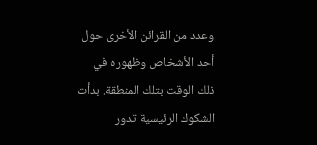وعدد من القرائن الأخرى حول أحد الأشخاص وظهوره في ذلك الوقت بتلك المنطقة. بدأت الشكوك الرئيسية تدور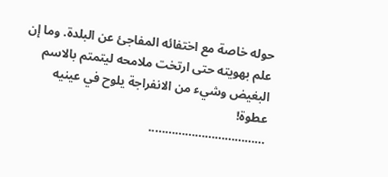حوله خاصة مع اختفائه المفاجئ عن البلدة. وما إن علم بهويته حتى ارتخت ملامحه ليتمتم بالاسم البغيض وشيء من الانفراجة يلوح في عينيه
عطوة!
……………………………..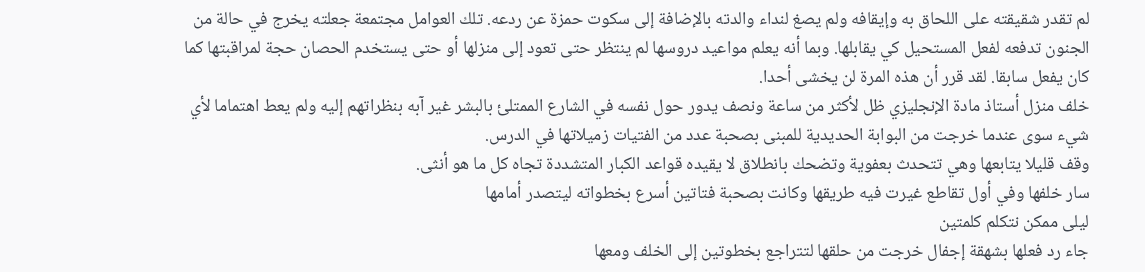لم تقدر شقيقته على اللحاق به وإيقافه ولم يصغ لنداء والدته بالإضافة إلى سكوت حمزة عن ردعه. تلك العوامل مجتمعة جعلته يخرج في حالة من الجنون تدفعه لفعل المستحيل كي يقابلها. وبما أنه يعلم مواعيد دروسها لم ينتظر حتى تعود إلى منزلها أو حتى يستخدم الحصان حجة لمراقبتها كما كان يفعل سابقا. لقد قرر أن هذه المرة لن يخشى أحدا.
خلف منزل أستاذ مادة الإنجليزي ظل لأكثر من ساعة ونصف يدور حول نفسه في الشارع الممتلئ بالبشر غير آبه بنظراتهم إليه ولم يعط اهتماما لأي شيء سوى عندما خرجت من البوابة الحديدية للمبنى بصحبة عدد من الفتيات زميلاتها في الدرس.
وقف قليلا يتابعها وهي تتحدث بعفوية وتضحك بانطلاق لا يقيده قواعد الكبار المتشددة تجاه كل ما هو أنثى.
سار خلفها وفي أول تقاطع غيرت فيه طريقها وكانت بصحبة فتاتين أسرع بخطواته ليتصدر أمامها
ليلى ممكن نتكلم كلمتين
جاء رد فعلها بشهقة إجفال خرجت من حلقها لتتراجع بخطوتين إلى الخلف ومعها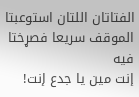الفتاتان اللتان استوعبتا الموقف سريعا فصړختا فيه
إنت مين يا جدع إنت!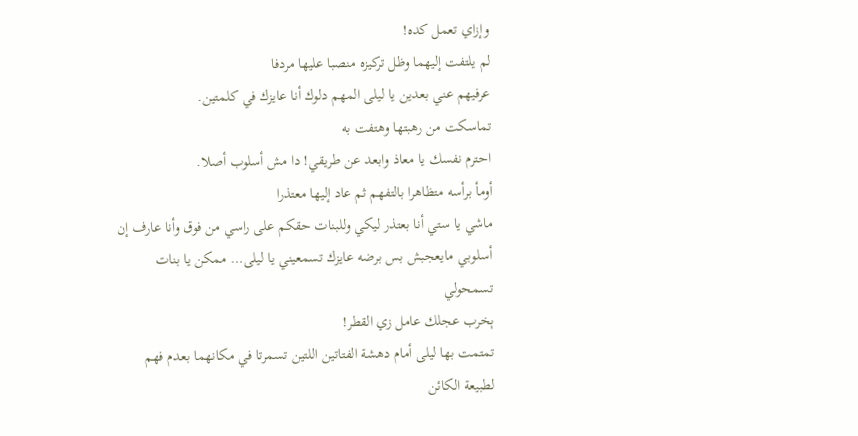وإزاي تعمل كده!
لم يلتفت إليهما وظل تركيزه منصبا عليها مردفا
عرفيهم عني بعدين يا ليلى المهم دلوك أنا عايزك في كلمتين.
تماسكت من رهبتها وهتفت به
احترم نفسك يا معاذ وابعد عن طريقي! دا مش أسلوب أصلا.
أومأ برأسه متظاهرا بالتفهم ثم عاد إليها معتذرا
ماشي يا ستي أنا بعتذر ليكي وللبنات حقكم على راسي من فوق وأنا عارف إن أسلوبي مايعجبش بس برضه عايزك تسمعيني يا ليلى… ممكن يا بنات تسمحولي
ېخرب عجلك عامل زي القطر!
تمتمت بها ليلى أمام دهشة الفتاتين اللتين تسمرتا في مكانهما بعدم فهم لطبيعة الكائن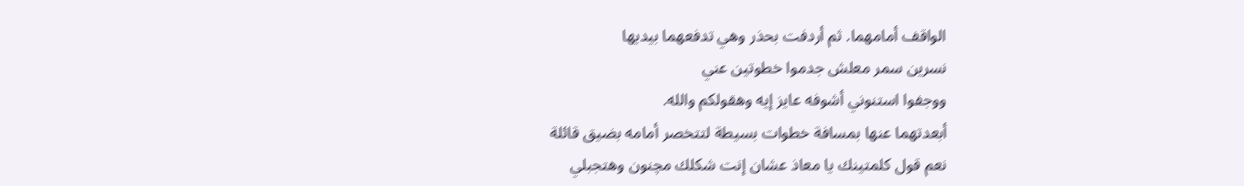الواقف أمامهما. ثم أردفت بحذر وهي تدفعهما بيديها
نسرين سمر معلش جدموا خطوتين عني
ووجفوا استنوني أشوفه عايز إيه وهقولكم والله.
أبعدتهما عنها بمسافة خطوات بسيطة لتتخصر أمامه بضيق قائلة
نعم قول كلمتينك يا معاذ عشان إنت شكلك مچنون وهتجبلي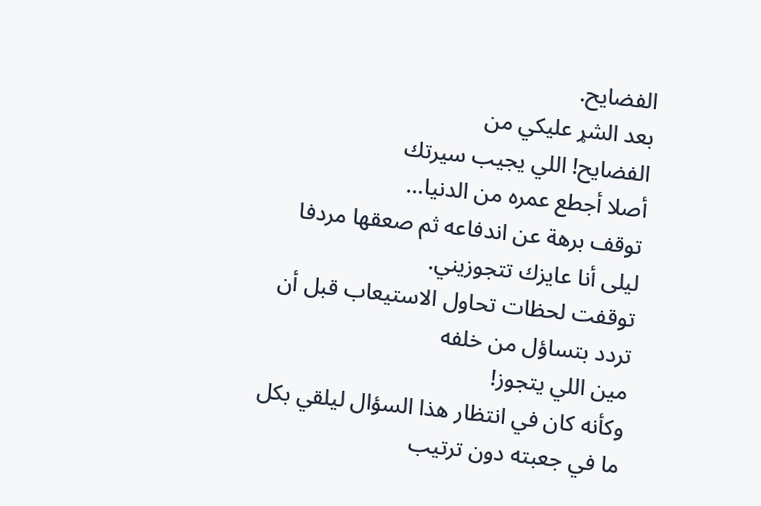الفضايح.
بعد الشړ عليكي من
الفضايح! اللي يجيب سيرتك
أصلا أجطع عمره من الدنيا…
توقف برهة عن اندفاعه ثم صعقها مردفا
ليلى أنا عايزك تتجوزيني.
توقفت لحظات تحاول الاستيعاب قبل أن تردد بتساؤل من خلفه
مين اللي يتجوز!
وكأنه كان في انتظار هذا السؤال ليلقي بكل ما في جعبته دون ترتيب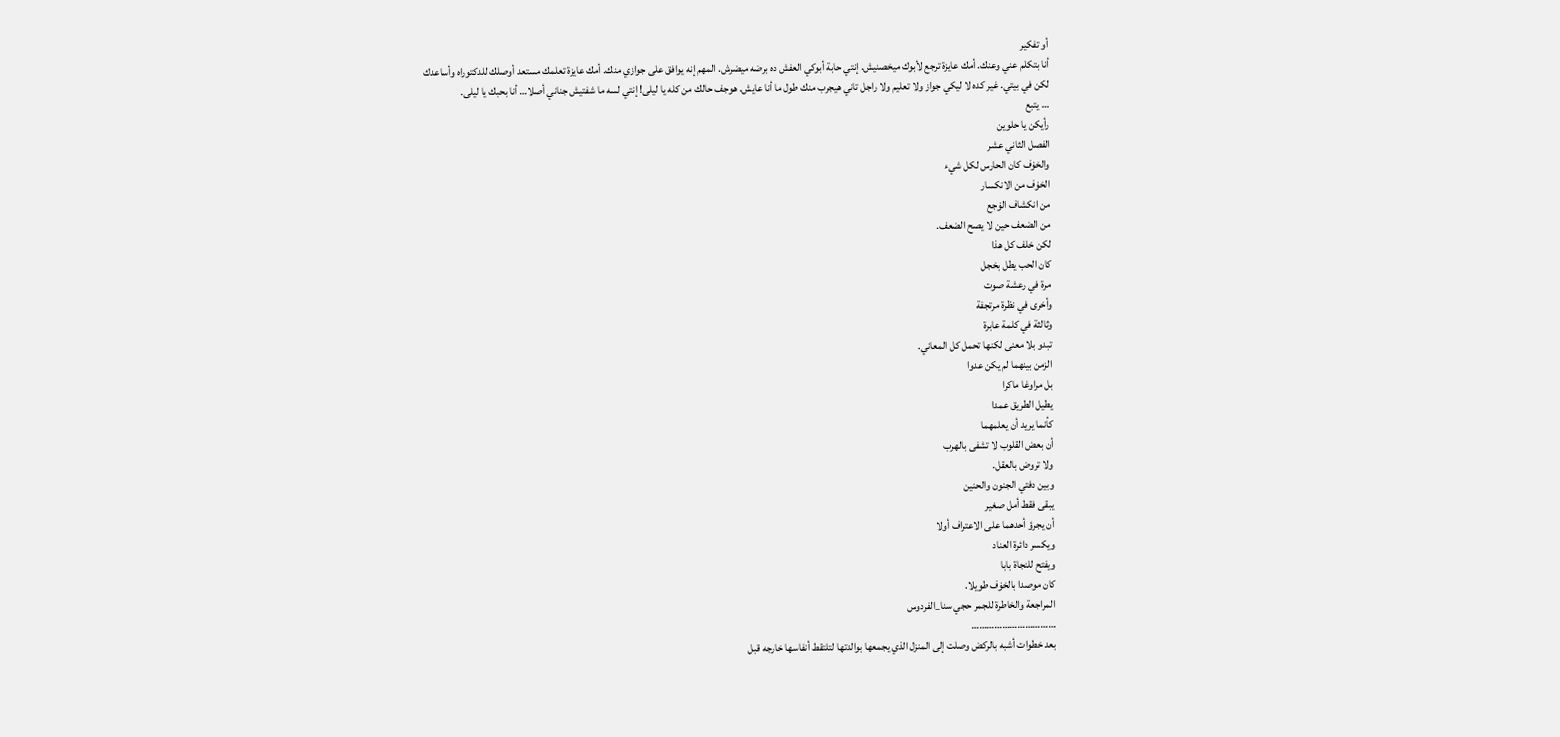أو تفكير
أنا بتكلم عني وعنك. أمك عايزة ترجع لأبوك ميخصنيش. إنتي حابة أبوكي العفش ده برضه ميضرش. المهم إنه يوافق على جوازي منك. أمك عايزة تعلمك مستعد أوصلك للدكتوراه وأساعدك لكن في بيتي. غير كده لا ليكي جواز ولا تعليم ولا راجل تاني هيجرب منك طول ما أنا عايش. هوجف حالك من كله يا ليلى! إنتي لسه ما شفتيش جناني أصلا… أنا بحبك يا ليلى.
… يتبع
رأيكن يا حلوين
الفصل الثاني عشر
والخۏف كان الحارس لكل شيء
الخۏف من الانكسار
من انكشاف الۏجع
من الضعف حين لا يصح الضعف.
لكن خلف كل هذا
كان الحب يطل بخجل
مرة في رعشة صوت
وأخرى في نظرة مرتجفة
وثالثة في كلمة عابرة
تبدو بلا معنى لكنها تحمل كل المعاني.
الزمن بينهما لم يكن عدوا
بل مراوغا ماكرا
يطيل الطريق عمدا
كأنما يريد أن يعلمهما
أن بعض القلوب لا تشفى بالهرب
ولا تروض بالعقل.
وبين دفتي الجنون والحنين
يبقى فقط أمل صغير
أن يجرؤ أحدهما على الاعتراف أولا
ويكسر دائرة العناد
ويفتح للنجاة بابا
كان موصدا بالخۏف طويلا.
المراجعة والخاطرة للجمر حجي سنا_الفردوس
……………………………
بعد خطوات أشبه بالركض وصلت إلى المنزل الذي يجمعها بوالدتها لتلتقط أنفاسها خارجه قبل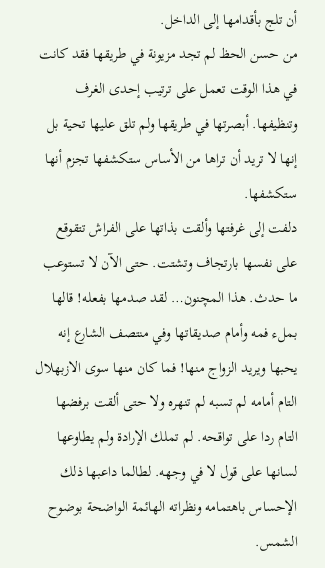أن تلج بأقدامها إلى الداخل.
من حسن الحظ لم تجد مزيونة في طريقها فقد كانت في هذا الوقت تعمل على ترتيب إحدى الغرف وتنظيفها. أبصرتها في طريقها ولم تلق عليها تحية بل إنها لا تريد أن تراها من الأساس ستكشفها تجزم أنها ستكشفها.
دلفت إلى غرفتها وألقت بذاتها على الفراش تتقوقع على نفسها بارتجاف وتشتت. حتى الآن لا تستوعب ما حدث. هذا المچنون… لقد صدمها بفعله! قالها بملء فمه وأمام صديقاتها وفي منتصف الشارع إنه يحبها ويريد الزواج منها! فما كان منها سوى الازبهلال التام أمامه لم تسبه لم تنهره ولا حتى ألقت برفضها التام ردا على تواقحه. لم تملك الإرادة ولم يطاوعها لسانها على قول لا في وجهه. لطالما داعبها ذلك الإحساس باهتمامه ونظراته الهائمة الواضحة بوضوح الشمس.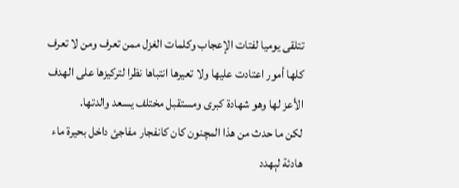تتلقى يوميا لفتات الإعجاب وكلمات الغزل ممن تعرف ومن لا تعرف كلها أمور اعتادت عليها ولا تعيرها انتباها نظرا لتركيزها على الهدف الأعز لها وهو شهادة كبرى ومستقبل مختلف يسعد والدتها.
لكن ما حدث من هذا المچنون كان كانفجار مفاجئ داخل بحيرة ماء هادئة لېهدد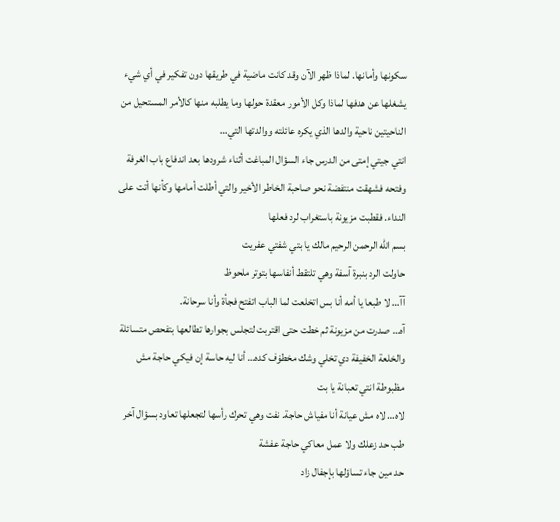سكونها وأمانها. لماذا ظهر الآن وقد كانت ماضية في طريقها دون تفكير في أي شيء يشغلها عن هدفها لماذا وكل الأمور معقدة حولها وما يطلبه منها كالأمر المستحيل من الناحيتين ناحية والدها الذي يكره عائلته ووالدتها التي…
انتي جيتي إمتى من الدرس جاء السؤال المباغت أثناء شرودها بعد اندفاع باب الغرفة وفتحه فشهقت منتفضة نحو صاحبة الخاطر الأخير والتي أطلت أمامها وكأنها أتت على النداء. فقطبت مزيونة باستغراب لرد فعلها
بسم الله الرحمن الرحيم مالك يا بتي شفتي عفريت
حاولت الرد بنبرة آسفة وهي تلتقط أنفاسها بتوتر ملحوظ
آآ… لا طبعا يا أمه أنا بس اتخلعت لما الباب اتفتح فجأة وأنا سرحانة.
آه… صدرت من مزيونة ثم خطت حتى اقتربت لتجلس بجوارها تطالعها بتفحص متسائلة
والخلعة الخفيفة دي تخلي وشك مخطۏف كده… أنا ليه حاسة إن فيكي حاجة مش مظبوطة انتي تعبانة يا بت
لاه… لاه مش عيانة أنا مفياش حاجة. نفت وهي تحرك رأسها لتجعلها تعاود بسؤال آخر
طب حد زعلك ولا عمل معاكي حاجة عفشة
حد مين جاء تساؤلها بإجفال زاد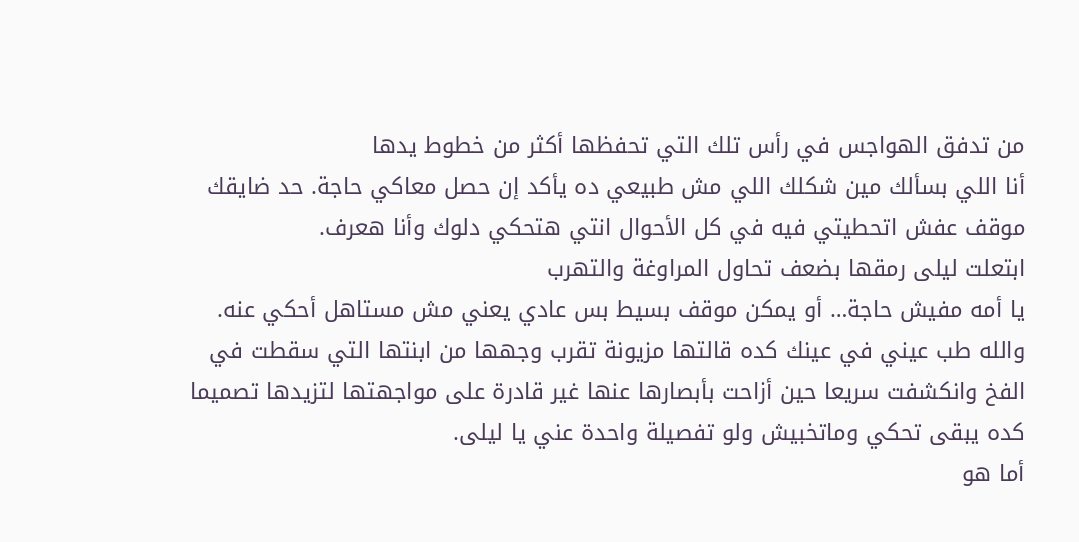من تدفق الهواجس في رأس تلك التي تحفظها أكثر من خطوط يدها
أنا اللي بسألك مين شكلك اللي مش طبيعي ده يأكد إن حصل معاكي حاجة. حد ضايقك موقف عفش اتحطيتي فيه في كل الأحوال انتي هتحكي دلوك وأنا هعرف.
ابتعلت ليلى رمقها بضعف تحاول المراوغة والتهرب
يا أمه مفيش حاجة… أو يمكن موقف بسيط بس عادي يعني مش مستاهل أحكي عنه.
والله طب عيني في عينك كده قالتها مزيونة تقرب وجهها من ابنتها التي سقطت في الفخ وانكشفت سريعا حين أزاحت بأبصارها عنها غير قادرة على مواجهتها لتزيدها تصميما
كده يبقى تحكي وماتخبيش ولو تفصيلة واحدة عني يا ليلى.
أما هو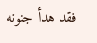فقد هدأ جنونه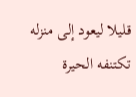قليلا ليعود إلى منزله تكتنفه الحيرة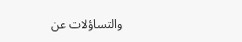والتساؤلات عن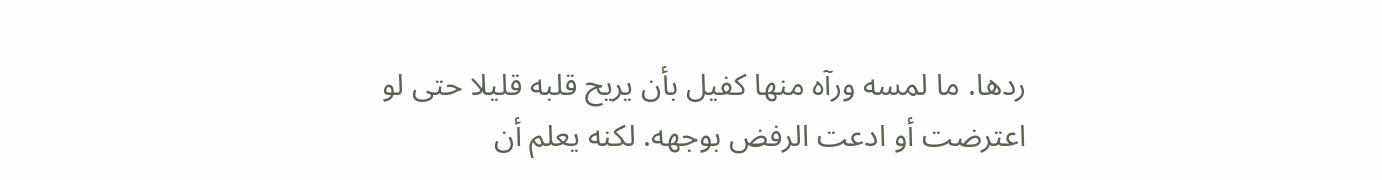ردها. ما لمسه ورآه منها كفيل بأن يريح قلبه قليلا حتى لو اعترضت أو ادعت الرفض بوجهه. لكنه يعلم أن